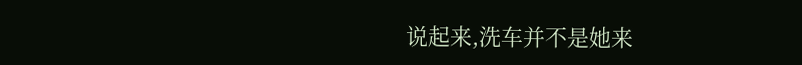说起来,洗车并不是她来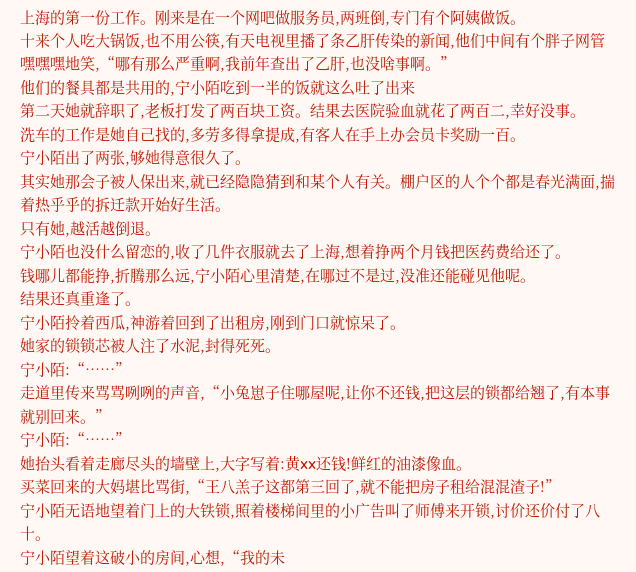上海的第一份工作。刚来是在一个网吧做服务员,两班倒,专门有个阿姨做饭。
十来个人吃大锅饭,也不用公筷,有天电视里播了条乙肝传染的新闻,他们中间有个胖子网管嘿嘿嘿地笑,“哪有那么严重啊,我前年查出了乙肝,也没啥事啊。”
他们的餐具都是共用的,宁小陌吃到一半的饭就这么吐了出来
第二天她就辞职了,老板打发了两百块工资。结果去医院验血就花了两百二,幸好没事。
洗车的工作是她自己找的,多劳多得拿提成,有客人在手上办会员卡奖励一百。
宁小陌出了两张,够她得意很久了。
其实她那会子被人保出来,就已经隐隐猜到和某个人有关。棚户区的人个个都是春光满面,揣着热乎乎的拆迁款开始好生活。
只有她,越活越倒退。
宁小陌也没什么留恋的,收了几件衣服就去了上海,想着挣两个月钱把医药费给还了。
钱哪儿都能挣,折腾那么远,宁小陌心里清楚,在哪过不是过,没准还能碰见他呢。
结果还真重逢了。
宁小陌拎着西瓜,神游着回到了出租房,刚到门口就惊呆了。
她家的锁锁芯被人注了水泥,封得死死。
宁小陌:“……”
走道里传来骂骂咧咧的声音,“小兔崽子住哪屋呢,让你不还钱,把这层的锁都给翘了,有本事就别回来。”
宁小陌:“……”
她抬头看着走廊尽头的墙壁上,大字写着:黄xx还钱!鲜红的油漆像血。
买菜回来的大妈堪比骂街,“王八羔子这都第三回了,就不能把房子租给混混渣子!”
宁小陌无语地望着门上的大铁锁,照着楼梯间里的小广告叫了师傅来开锁,讨价还价付了八十。
宁小陌望着这破小的房间,心想,“我的未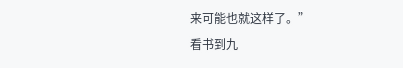来可能也就这样了。”
看书到九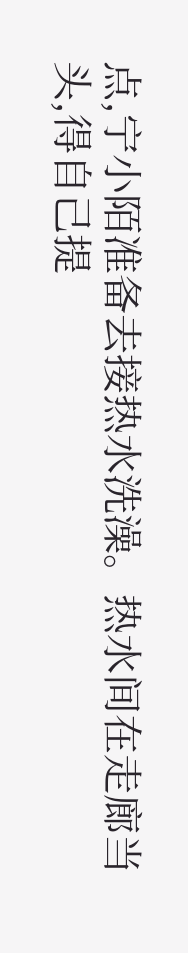点,宁小陌准备去接热水洗澡。热水间在走廊当头,得自己提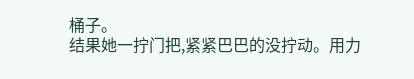桶子。
结果她一拧门把,紧紧巴巴的没拧动。用力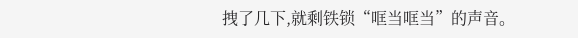拽了几下,就剩铁锁“哐当哐当”的声音。